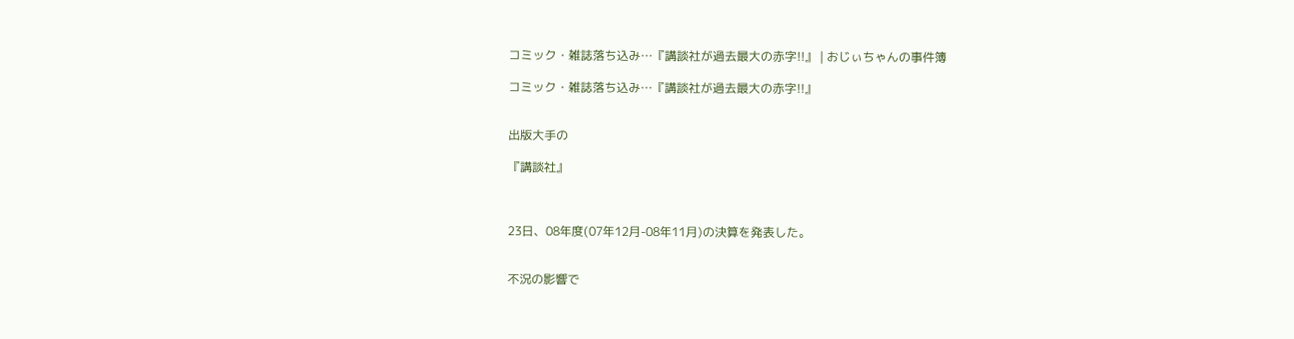コミック・雑誌落ち込み…『講談社が過去最大の赤字!!』 | おじぃちゃんの事件簿

コミック・雑誌落ち込み…『講談社が過去最大の赤字!!』


出版大手の

『講談社』



23日、08年度(07年12月-08年11月)の決算を発表した。


不況の影響で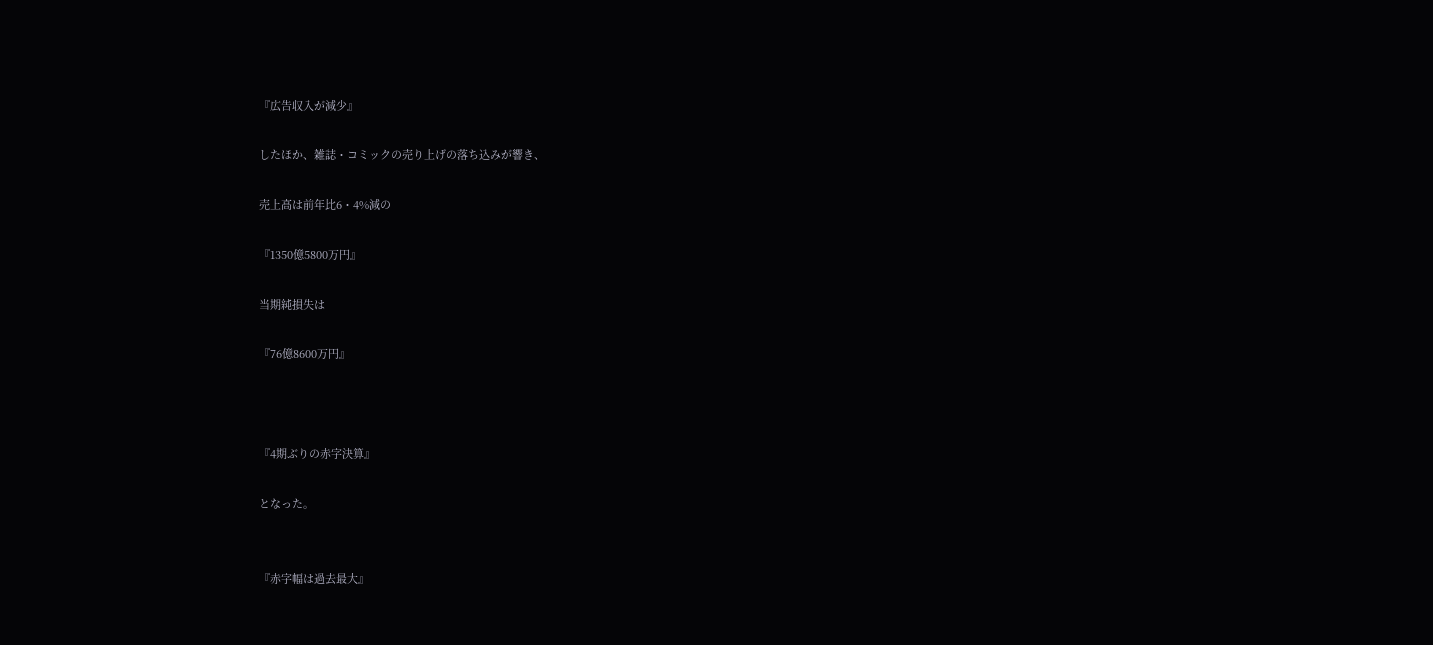『広告収入が減少』

したほか、雑誌・コミックの売り上げの落ち込みが響き、

売上高は前年比6・4%減の

『1350億5800万円』

当期純損失は

『76億8600万円』



『4期ぶりの赤字決算』

となった。


『赤字幅は過去最大』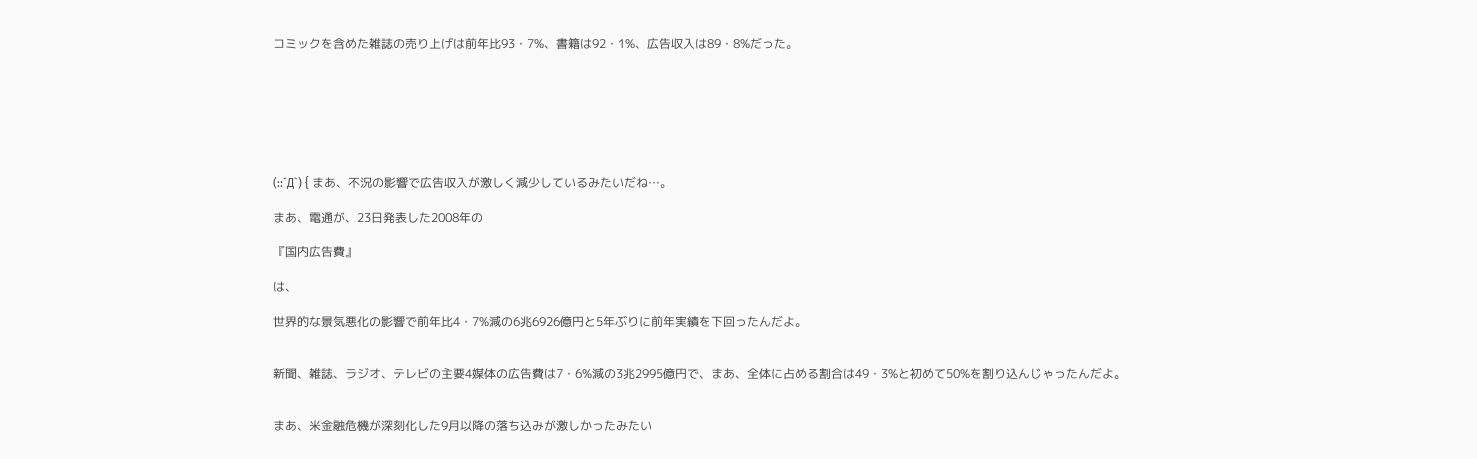コミックを含めた雑誌の売り上げは前年比93・7%、書籍は92・1%、広告収入は89・8%だった。







(::´Д`) { まあ、不況の影響で広告収入が激しく減少しているみたいだね…。

まあ、電通が、23日発表した2008年の

『国内広告費』

は、

世界的な景気悪化の影響で前年比4・7%減の6兆6926億円と5年ぶりに前年実績を下回ったんだよ。


新聞、雑誌、ラジオ、テレビの主要4媒体の広告費は7・6%減の3兆2995億円で、まあ、全体に占める割合は49・3%と初めて50%を割り込んじゃったんだよ。


まあ、米金融危機が深刻化した9月以降の落ち込みが激しかったみたい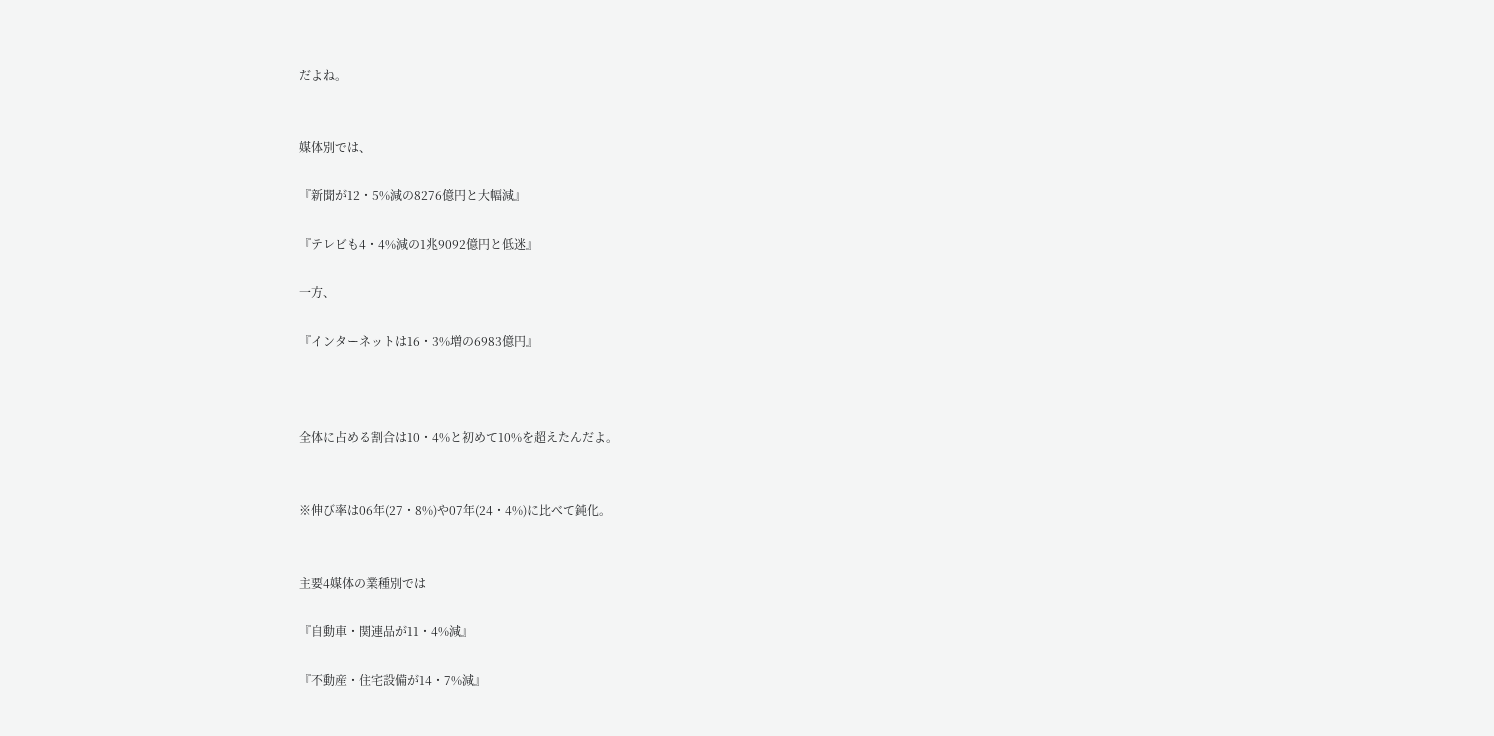だよね。


媒体別では、

『新聞が12・5%減の8276億円と大幅減』

『テレビも4・4%減の1兆9092億円と低迷』

一方、

『インターネットは16・3%増の6983億円』



全体に占める割合は10・4%と初めて10%を超えたんだよ。


※伸び率は06年(27・8%)や07年(24・4%)に比べて鈍化。


主要4媒体の業種別では

『自動車・関連品が11・4%減』

『不動産・住宅設備が14・7%減』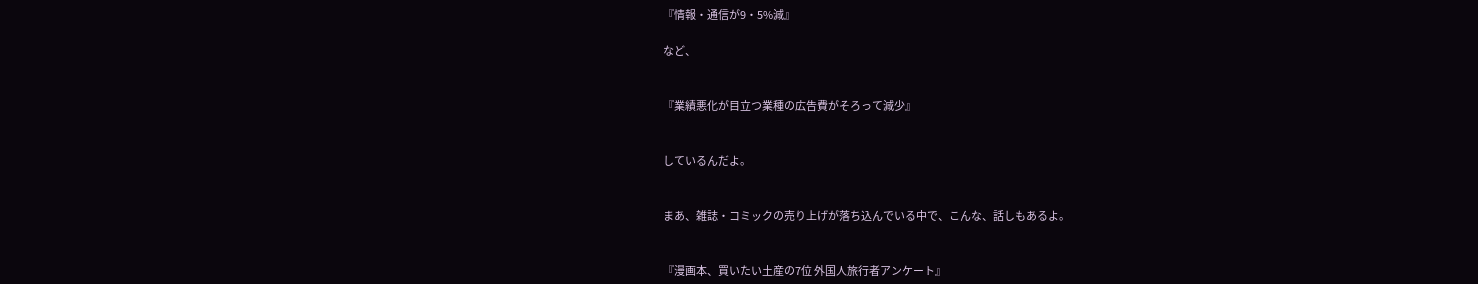『情報・通信が9・5%減』

など、


『業績悪化が目立つ業種の広告費がそろって減少』


しているんだよ。


まあ、雑誌・コミックの売り上げが落ち込んでいる中で、こんな、話しもあるよ。


『漫画本、買いたい土産の7位 外国人旅行者アンケート』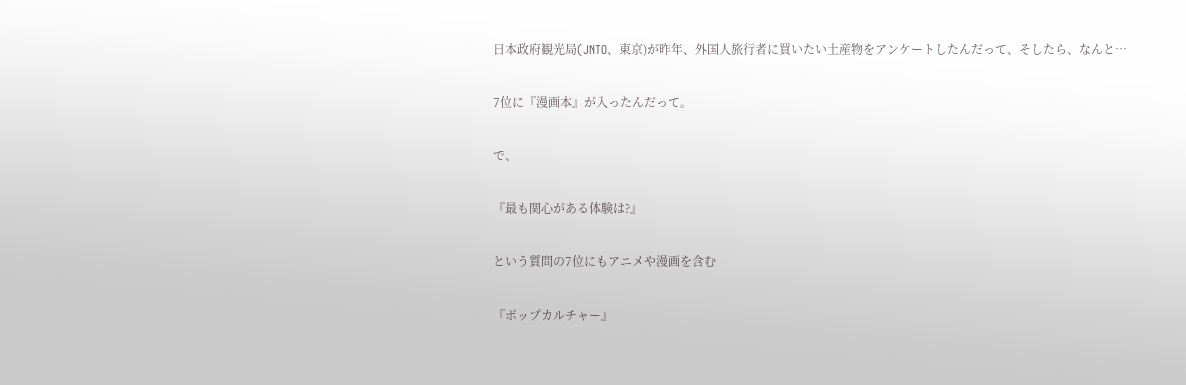日本政府観光局(JNTO、東京)が昨年、外国人旅行者に買いたい土産物をアンケートしたんだって、そしたら、なんと…

7位に『漫画本』が入ったんだって。

で、

『最も関心がある体験は?』

という質問の7位にもアニメや漫画を含む

『ポップカルチャー』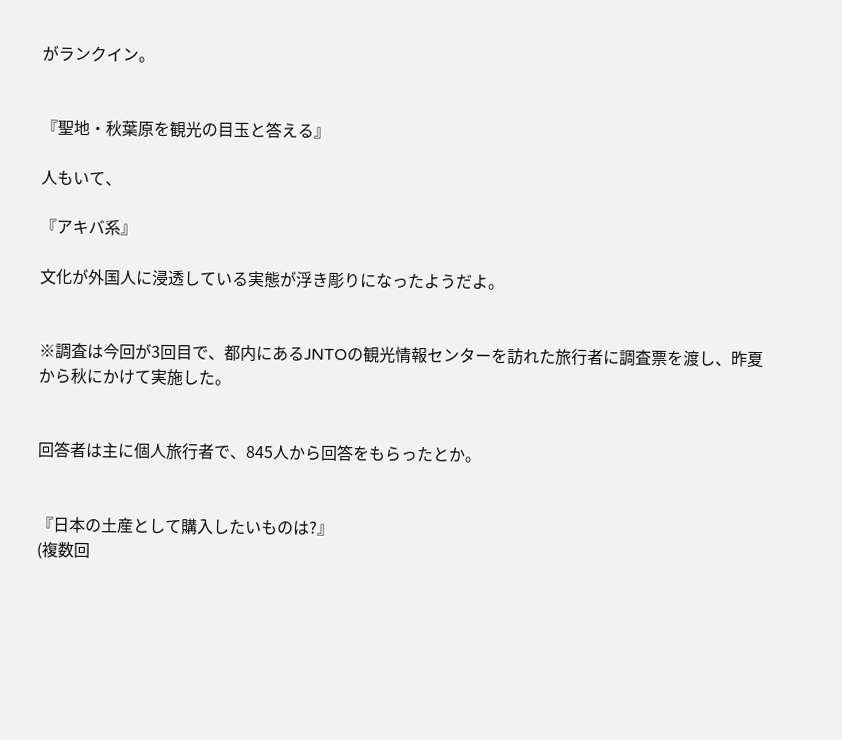がランクイン。


『聖地・秋葉原を観光の目玉と答える』

人もいて、

『アキバ系』

文化が外国人に浸透している実態が浮き彫りになったようだよ。


※調査は今回が3回目で、都内にあるJNTOの観光情報センターを訪れた旅行者に調査票を渡し、昨夏から秋にかけて実施した。


回答者は主に個人旅行者で、845人から回答をもらったとか。


『日本の土産として購入したいものは?』
(複数回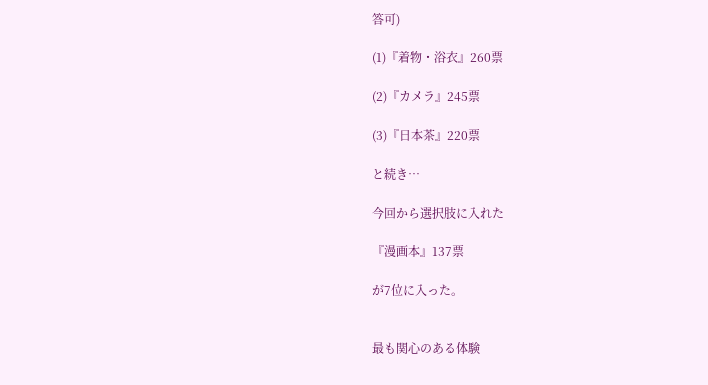答可)

(1)『着物・浴衣』260票

(2)『カメラ』245票

(3)『日本茶』220票

と続き…

今回から選択肢に入れた

『漫画本』137票

が7位に入った。


最も関心のある体験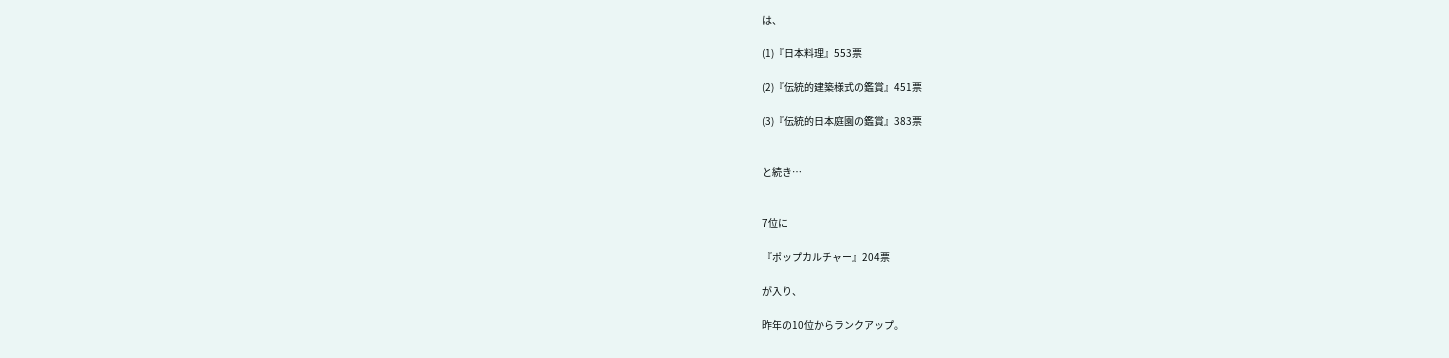は、

(1)『日本料理』553票

(2)『伝統的建築様式の鑑賞』451票

(3)『伝統的日本庭園の鑑賞』383票


と続き…


7位に

『ポップカルチャー』204票

が入り、

昨年の10位からランクアップ。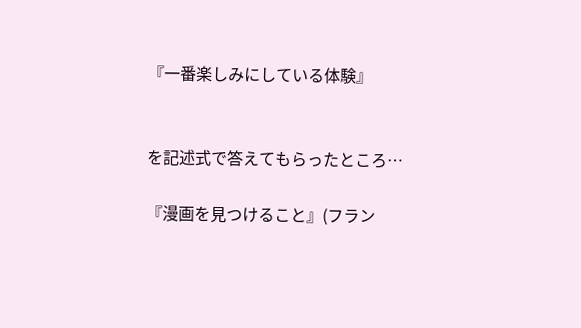『一番楽しみにしている体験』


を記述式で答えてもらったところ…

『漫画を見つけること』(フラン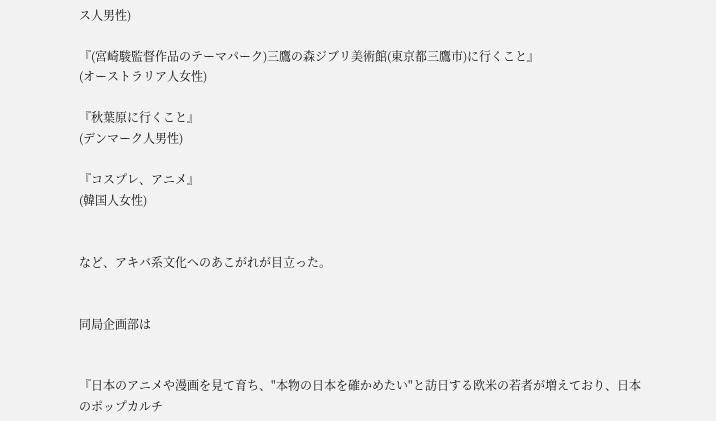ス人男性)

『(宮崎駿監督作品のテーマパーク)三鷹の森ジブリ美術館(東京都三鷹市)に行くこと』
(オーストラリア人女性)

『秋葉原に行くこと』
(デンマーク人男性)

『コスプレ、アニメ』
(韓国人女性)


など、アキバ系文化へのあこがれが目立った。


同局企画部は


『日本のアニメや漫画を見て育ち、"本物の日本を確かめたい"と訪日する欧米の若者が増えており、日本のポップカルチ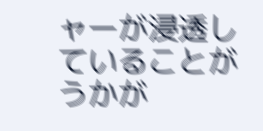ャーが浸透していることがうかが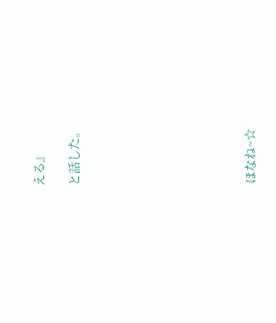える』

と話した。









ほなね~☆